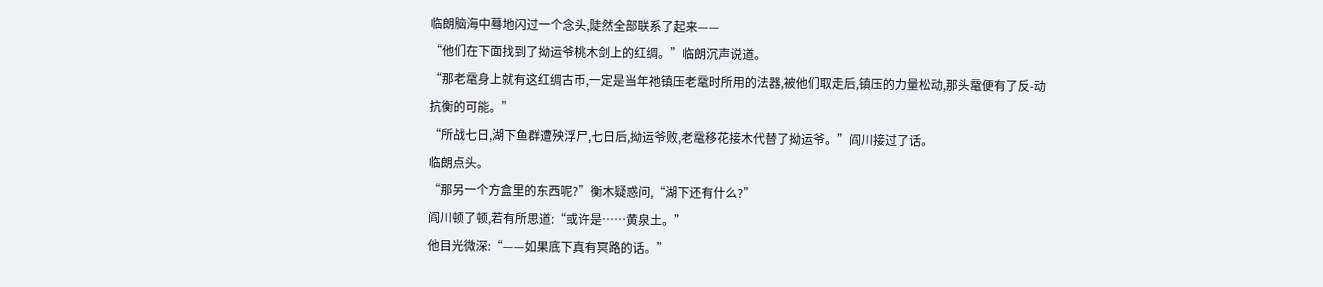临朗脑海中蓦地闪过一个念头,陡然全部联系了起来——
“他们在下面找到了拗运爷桃木剑上的红绸。”临朗沉声说道。
“那老鼋身上就有这红绸古币,一定是当年祂镇压老鼋时所用的法器,被他们取走后,镇压的力量松动,那头鼋便有了反-动抗衡的可能。”
“所战七日,湖下鱼群遭殃浮尸,七日后,拗运爷败,老鼋移花接木代替了拗运爷。”阎川接过了话。
临朗点头。
“那另一个方盒里的东西呢?”衡木疑惑问,“湖下还有什么?”
阎川顿了顿,若有所思道:“或许是……黄泉土。”
他目光微深:“——如果底下真有冥路的话。”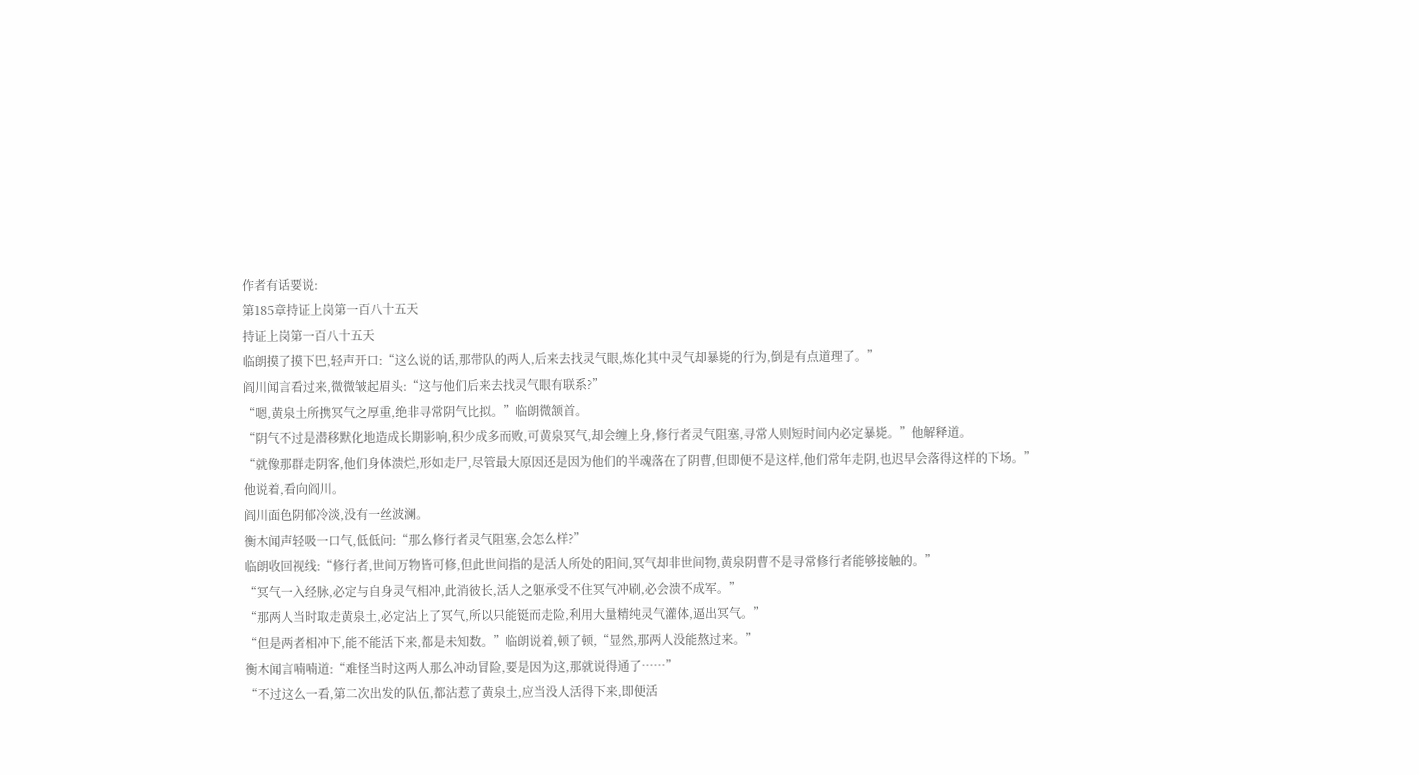作者有话要说:
第185章持证上岗第一百八十五天
持证上岗第一百八十五天
临朗摸了摸下巴,轻声开口:“这么说的话,那带队的两人,后来去找灵气眼,炼化其中灵气却暴毙的行为,倒是有点道理了。”
阎川闻言看过来,微微皱起眉头:“这与他们后来去找灵气眼有联系?”
“嗯,黄泉土所携冥气之厚重,绝非寻常阴气比拟。”临朗微颔首。
“阴气不过是潜移默化地造成长期影响,积少成多而败,可黄泉冥气,却会缠上身,修行者灵气阻塞,寻常人则短时间内必定暴毙。”他解释道。
“就像那群走阴客,他们身体溃烂,形如走尸,尽管最大原因还是因为他们的半魂落在了阴曹,但即便不是这样,他们常年走阴,也迟早会落得这样的下场。”
他说着,看向阎川。
阎川面色阴郁冷淡,没有一丝波澜。
衡木闻声轻吸一口气,低低问:“那么修行者灵气阻塞,会怎么样?”
临朗收回视线:“修行者,世间万物皆可修,但此世间指的是活人所处的阳间,冥气却非世间物,黄泉阴曹不是寻常修行者能够接触的。”
“冥气一入经脉,必定与自身灵气相冲,此消彼长,活人之躯承受不住冥气冲刷,必会溃不成军。”
“那两人当时取走黄泉土,必定沾上了冥气,所以只能铤而走险,利用大量精纯灵气灌体,逼出冥气。”
“但是两者相冲下,能不能活下来,都是未知数。”临朗说着,顿了顿,“显然,那两人没能熬过来。”
衡木闻言喃喃道:“难怪当时这两人那么冲动冒险,要是因为这,那就说得通了……”
“不过这么一看,第二次出发的队伍,都沾惹了黄泉土,应当没人活得下来,即便活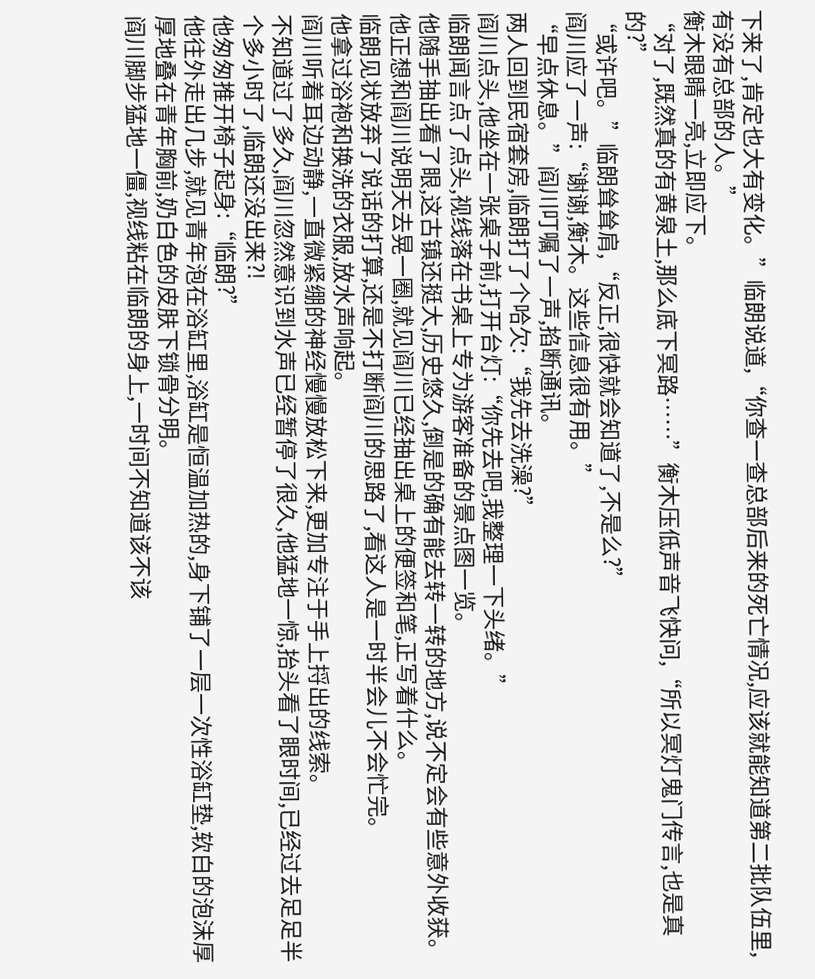下来了,肯定也大有变化。”临朗说道,“你查一查总部后来的死亡情况,应该就能知道第二批队伍里,有没有总部的人。”
衡木眼睛一亮,立即应下。
“对了,既然真的有黄泉土,那么底下冥路……”衡木压低声音飞快问,“所以冥灯鬼门传言,也是真的?”
“或许吧。”临朗耸耸肩,“反正,很快就会知道了,不是么?”
阎川应了一声:“谢谢,衡木。这些信息很有用。”
“早点休息。”阎川叮嘱了一声,掐断通讯。
两人回到民宿套房,临朗打了个哈欠:“我先去洗澡?”
阎川点头,他坐在一张桌子前,打开台灯:“你先去吧,我整理一下头绪。”
临朗闻言点了点头,视线落在书桌上专为游客准备的景点图一览。
他随手抽出看了眼,这古镇还挺大,历史悠久,倒是的确有能去转一转的地方,说不定会有些意外收获。
他正想和阎川说明天去晃一圈,就见阎川已经抽出桌上的便签和笔,正写着什么。
临朗见状放弃了说话的打算,还是不打断阎川的思路了,看这人是一时半会儿不会忙完。
他拿过浴袍和换洗的衣服,放水声响起。
阎川听着耳边动静,一直微紧绷的神经慢慢放松下来,更加专注于手上捋出的线索。
不知道过了多久,阎川忽然意识到水声已经暂停了很久,他猛地一惊,抬头看了眼时间,已经过去足足半个多小时了,临朗还没出来?!
他匆匆推开椅子起身:“临朗?”
他往外走出几步,就见青年泡在浴缸里,浴缸是恒温加热的,身下铺了一层一次性浴缸垫,软白的泡沫厚厚地叠在青年胸前,奶白色的皮肤下锁骨分明。
阎川脚步猛地一僵,视线粘在临朗的身上,一时间不知道该不该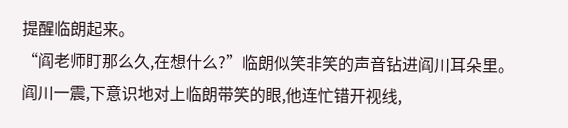提醒临朗起来。
“阎老师盯那么久,在想什么?”临朗似笑非笑的声音钻进阎川耳朵里。
阎川一震,下意识地对上临朗带笑的眼,他连忙错开视线,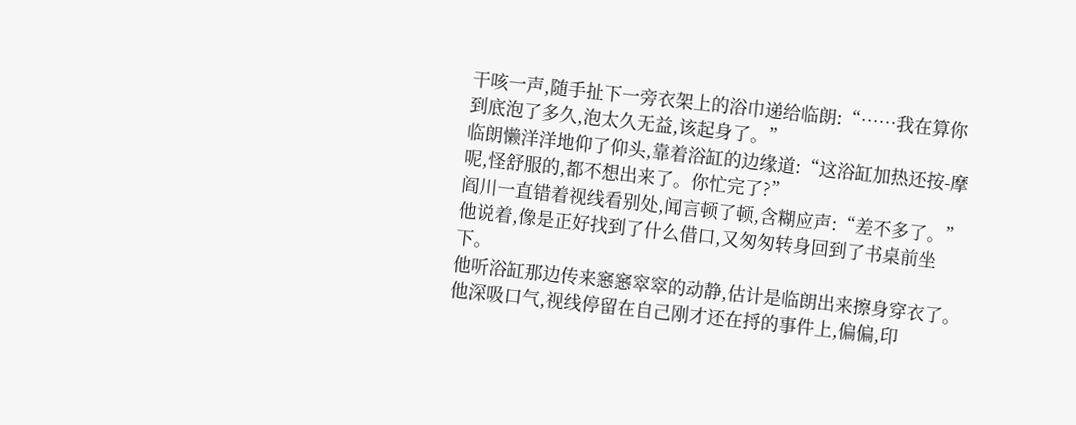干咳一声,随手扯下一旁衣架上的浴巾递给临朗:“……我在算你到底泡了多久,泡太久无益,该起身了。”
临朗懒洋洋地仰了仰头,靠着浴缸的边缘道:“这浴缸加热还按-摩呢,怪舒服的,都不想出来了。你忙完了?”
阎川一直错着视线看别处,闻言顿了顿,含糊应声:“差不多了。”
他说着,像是正好找到了什么借口,又匆匆转身回到了书桌前坐下。
他听浴缸那边传来窸窸窣窣的动静,估计是临朗出来擦身穿衣了。
他深吸口气,视线停留在自己刚才还在捋的事件上,偏偏,印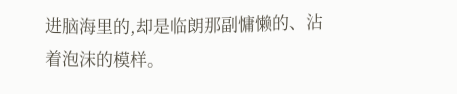进脑海里的,却是临朗那副慵懒的、沾着泡沫的模样。